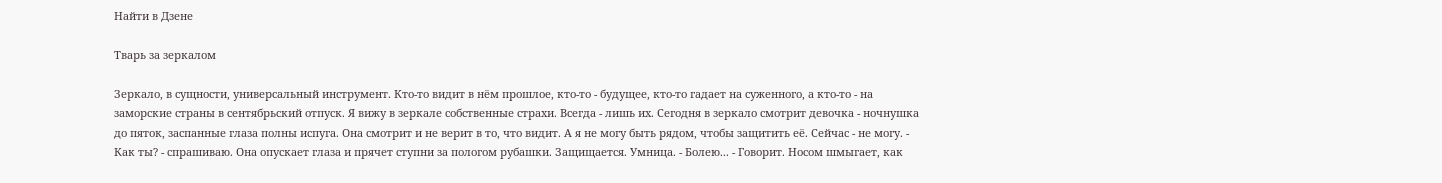Найти в Дзене

Тварь за зеркалом

Зеркало, в сущности, универсальный инструмент. Кто-то видит в нём прошлое, кто-то - будущее, кто-то гадает на суженного, а кто-то - на заморские страны в сентябрьский отпуск. Я вижу в зеркале собственные страхи. Всегда - лишь их. Сегодня в зеркало смотрит девочка - ночнушка до пяток, заспанные глаза полны испуга. Она смотрит и не верит в то, что видит. А я не могу быть рядом, чтобы защитить её. Сейчас - не могу. - Как ты? - спрашиваю. Она опускает глаза и прячет ступни за пологом рубашки. Защищается. Умница. - Болею... - Говорит. Носом шмыгает, как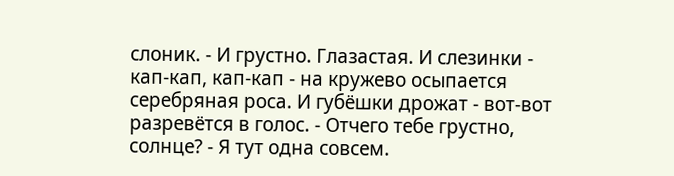слоник. - И грустно. Глазастая. И слезинки - кап-кап, кап-кап - на кружево осыпается серебряная роса. И губёшки дрожат - вот-вот разревётся в голос. - Отчего тебе грустно, солнце? - Я тут одна совсем.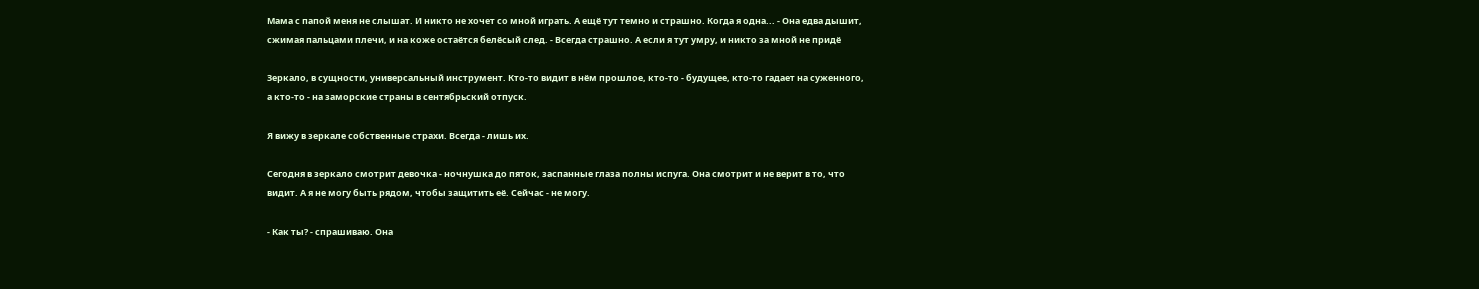Мама с папой меня не слышат. И никто не хочет со мной играть. А ещё тут темно и страшно. Когда я одна... - Она едва дышит, сжимая пальцами плечи, и на коже остаётся белёсый след. - Всегда страшно. А если я тут умру, и никто за мной не придё

Зеркало, в сущности, универсальный инструмент. Кто-то видит в нём прошлое, кто-то - будущее, кто-то гадает на суженного, а кто-то - на заморские страны в сентябрьский отпуск.

Я вижу в зеркале собственные страхи. Всегда - лишь их.

Сегодня в зеркало смотрит девочка - ночнушка до пяток, заспанные глаза полны испуга. Она смотрит и не верит в то, что видит. А я не могу быть рядом, чтобы защитить её. Сейчас - не могу.

- Как ты? - спрашиваю. Она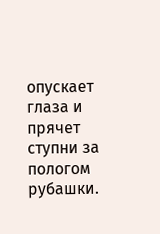опускает глаза и прячет ступни за пологом рубашки.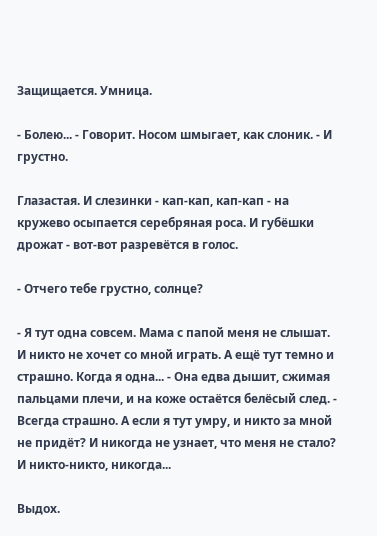Защищается. Умница.

- Болею... - Говорит. Носом шмыгает, как слоник. - И грустно.

Глазастая. И слезинки - кап-кап, кап-кап - на кружево осыпается серебряная роса. И губёшки дрожат - вот-вот разревётся в голос.

- Отчего тебе грустно, солнце?

- Я тут одна совсем. Мама с папой меня не слышат. И никто не хочет со мной играть. А ещё тут темно и страшно. Когда я одна... - Она едва дышит, сжимая пальцами плечи, и на коже остаётся белёсый след. - Всегда страшно. А если я тут умру, и никто за мной не придёт? И никогда не узнает, что меня не стало? И никто-никто, никогда...

Выдох.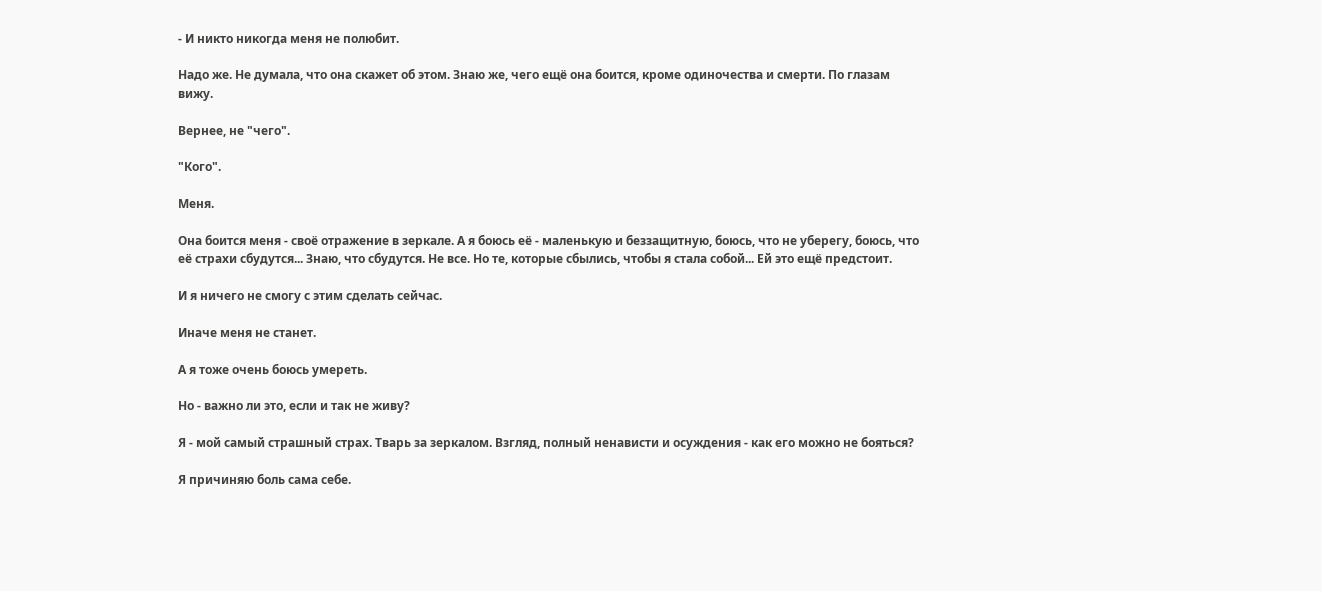- И никто никогда меня не полюбит.

Надо же. Не думала, что она скажет об этом. Знаю же, чего ещё она боится, кроме одиночества и смерти. По глазам вижу.

Вернее, не "чего".

"Кого".

Меня.

Она боится меня - своё отражение в зеркале. А я боюсь её - маленькую и беззащитную, боюсь, что не уберегу, боюсь, что её страхи сбудутся... Знаю, что сбудутся. Не все. Но те, которые сбылись, чтобы я стала собой... Ей это ещё предстоит.

И я ничего не смогу с этим сделать сейчас.

Иначе меня не станет.

А я тоже очень боюсь умереть.

Но - важно ли это, если и так не живу?

Я - мой самый страшный страх. Тварь за зеркалом. Взгляд, полный ненависти и осуждения - как его можно не бояться?

Я причиняю боль сама себе.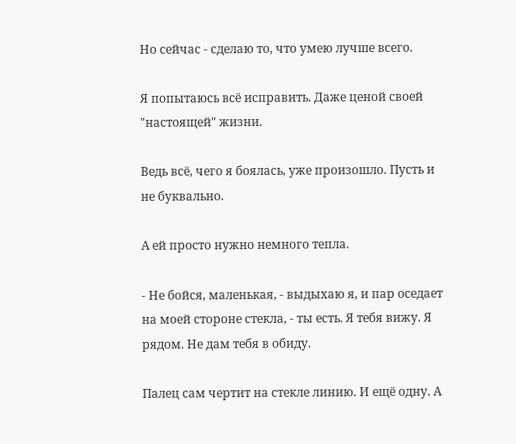Но сейчас - сделаю то, что умею лучше всего.

Я попытаюсь всё исправить. Даже ценой своей "настоящей" жизни.

Ведь всё, чего я боялась, уже произошло. Пусть и не буквально.

А ей просто нужно немного тепла.

- Не бойся, маленькая, - выдыхаю я, и пар оседает на моей стороне стекла, - ты есть. Я тебя вижу. Я рядом. Не дам тебя в обиду.

Палец сам чертит на стекле линию. И ещё одну. А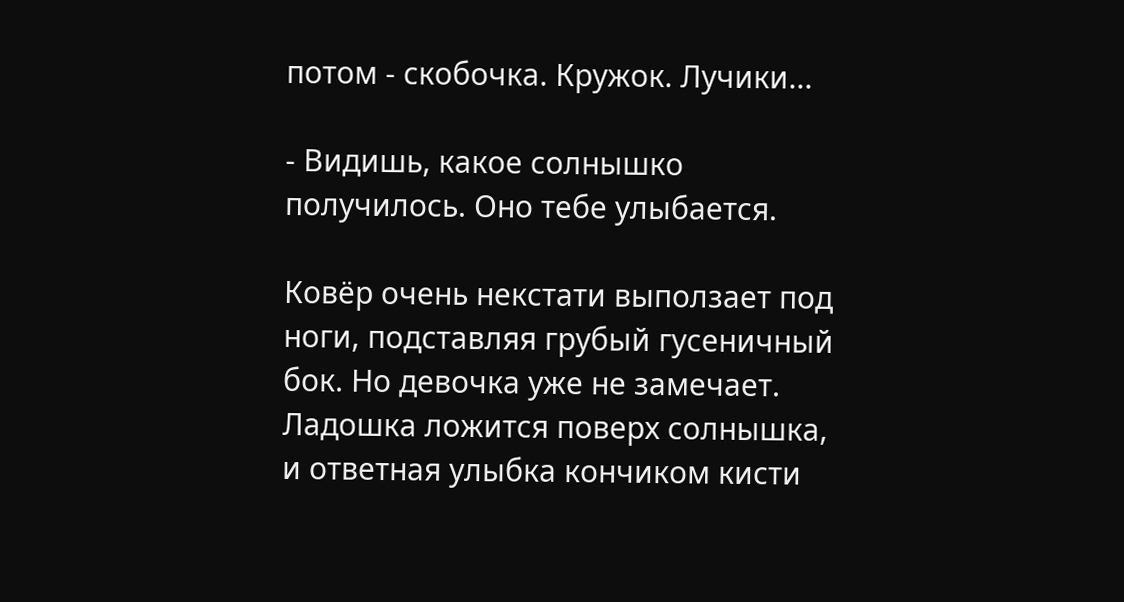потом - скобочка. Кружок. Лучики...

- Видишь, какое солнышко получилось. Оно тебе улыбается.

Ковёр очень некстати выползает под ноги, подставляя грубый гусеничный бок. Но девочка уже не замечает. Ладошка ложится поверх солнышка, и ответная улыбка кончиком кисти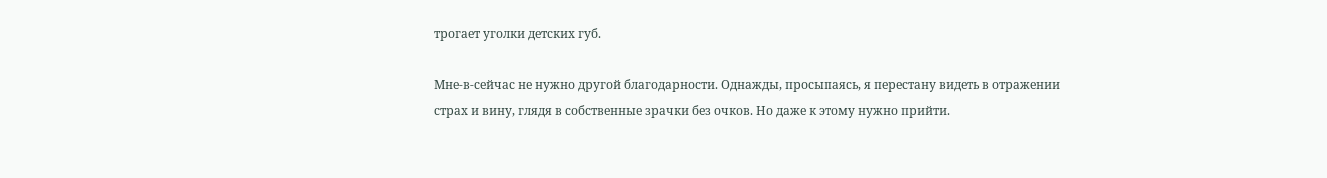трогает уголки детских губ.

Мне-в-сейчас не нужно другой благодарности. Однажды, просыпаясь, я перестану видеть в отражении страх и вину, глядя в собственные зрачки без очков. Но даже к этому нужно прийти.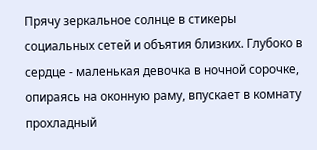Прячу зеркальное солнце в стикеры социальных сетей и объятия близких. Глубоко в сердце - маленькая девочка в ночной сорочке, опираясь на оконную раму, впускает в комнату прохладный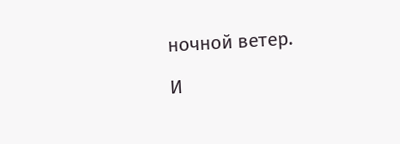ночной ветер.

И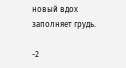новый вдох заполняет грудь.

-2